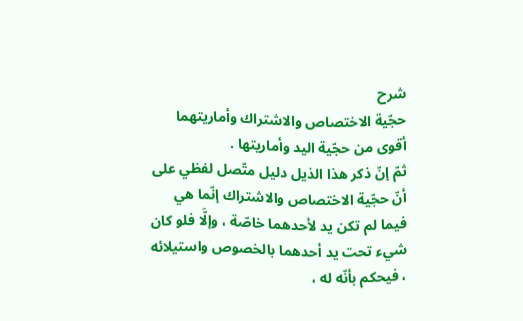شرح
حجّية الاختصاص والاشتراك وأماريتهما أقوى من حجّية اليد وأماريتها .
ثمّ إنّ ذكر هذا الذيل دليل متّصل لفظي على أنّ حجّية الاختصاص والاشتراك إنّما هي فيما لم تكن يد لأحدهما خاصّة ، وإلَّا فلو كان شيء تحت يد أحدهما بالخصوص واستيلائه ، فيحكم بأنّه له ،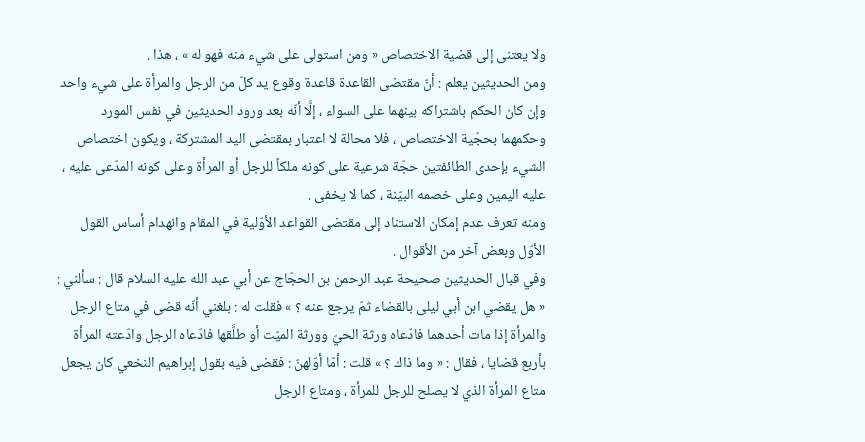ولا يعتنى إلى قضية الاختصاص « ومن استولى على شيء منه فهو له » ، هذا .
ومن الحديثين يعلم : أنّ مقتضى القاعدة قاعدة وقوع يد كلّ من الرجل والمرأة على شيء واحد وإن كان الحكم باشتراكه بينهما على السواء ، إلَّا أنّه بعد ورود الحديثين في نفس المورد وحكمهما بحجّية الاختصاص ، فلا محالة لا اعتبار بمقتضى اليد المشتركة ، ويكون اختصاص الشيء بإحدى الطائفتين حجّة شرعية على كونه ملكاً للرجل أو المرأة وعلى كونه المدّعى عليه ، عليه اليمين وعلى خصمه البيّنة ، كما لا يخفى .
ومنه تعرف عدم إمكان الاستناد إلى مقتضى القواعد الأوّلية في المقام وانهدام أساس القول الأوّل وبعض آخر من الأقوال .
وفي قبال الحديثين صحيحة عبد الرحمن بن الحجّاج عن أبي عبد الله عليه السلام قال : سألني : « هل يقضي ابن أبي ليلى بالقضاء ثمّ يرجع عنه ؟ » فقلت له : بلغني أنّه قضى في متاع الرجل والمرأة إذا مات أحدهما فادّعاه ورثة الحيّ وورثة الميّت أو طلَّقها فادّعاه الرجل وادّعته المرأة بأربع قضايا ، فقال : « وما ذاك ؟ » قلت : أمّا أوّلهنّ : فقضى فيه بقول إبراهيم النخعي كان يجعل متاع المرأة الذي لا يصلح للرجل للمرأة ، ومتاع الرجل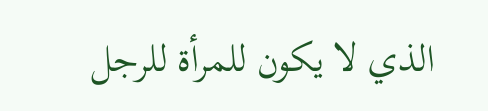الذي لا يكون للمرأة للرجل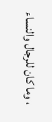، وما كان للرجال والنساء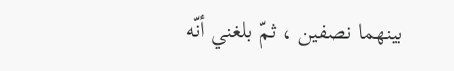بينهما نصفين ، ثمّ بلغني أنّه